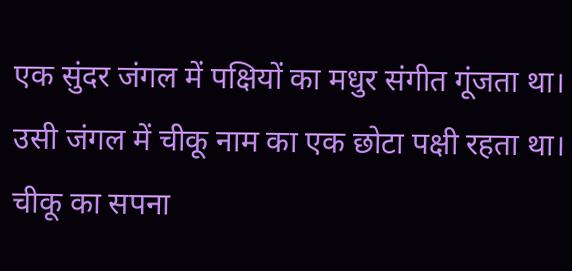एक सुंदर जंगल में पक्षियों का मधुर संगीत गूंजता था। उसी जंगल में चीकू नाम का एक छोटा पक्षी रहता था। चीकू का सपना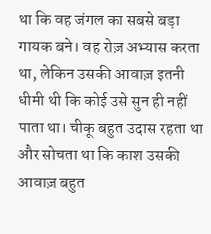था कि वह जंगल का सबसे बड़ा गायक बने। वह रोज़ अभ्यास करता था, लेकिन उसकी आवाज़ इतनी धीमी थी कि कोई उसे सुन ही नहीं पाता था। चीकू बहुत उदास रहता था और सोचता था कि काश उसकी आवाज़ बहुत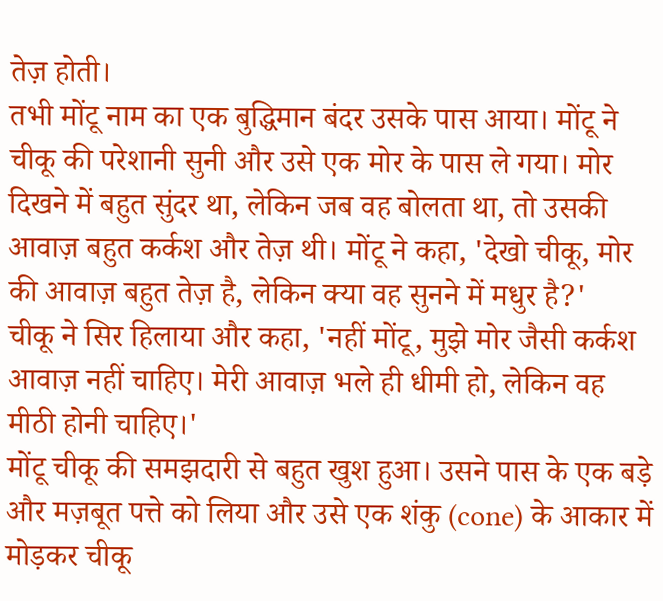तेज़ होती।
तभी मोंटू नाम का एक बुद्धिमान बंदर उसके पास आया। मोंटू ने चीकू की परेशानी सुनी और उसे एक मोर के पास ले गया। मोर दिखने में बहुत सुंदर था, लेकिन जब वह बोलता था, तो उसकी आवाज़ बहुत कर्कश और तेज़ थी। मोंटू ने कहा, 'देखो चीकू, मोर की आवाज़ बहुत तेज़ है, लेकिन क्या वह सुनने में मधुर है?'
चीकू ने सिर हिलाया और कहा, 'नहीं मोंटू, मुझे मोर जैसी कर्कश आवाज़ नहीं चाहिए। मेरी आवाज़ भले ही धीमी हो, लेकिन वह मीठी होनी चाहिए।'
मोंटू चीकू की समझदारी से बहुत खुश हुआ। उसने पास के एक बड़े और मज़बूत पत्ते को लिया और उसे एक शंकु (cone) के आकार में मोड़कर चीकू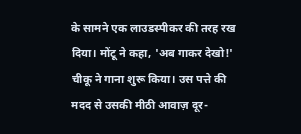के सामने एक लाउडस्पीकर की तरह रख दिया। मोंटू ने कहा, 'अब गाकर देखो!'
चीकू ने गाना शुरू किया। उस पत्ते की मदद से उसकी मीठी आवाज़ दूर-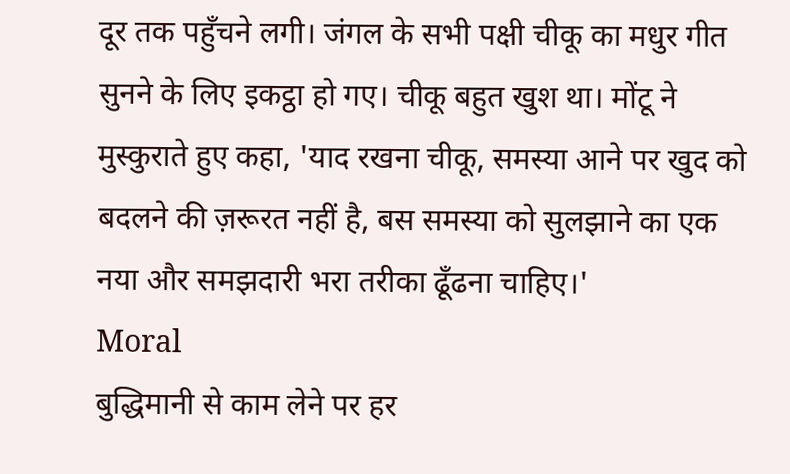दूर तक पहुँचने लगी। जंगल के सभी पक्षी चीकू का मधुर गीत सुनने के लिए इकट्ठा हो गए। चीकू बहुत खुश था। मोंटू ने मुस्कुराते हुए कहा, 'याद रखना चीकू, समस्या आने पर खुद को बदलने की ज़रूरत नहीं है, बस समस्या को सुलझाने का एक नया और समझदारी भरा तरीका ढूँढना चाहिए।'
Moral
बुद्धिमानी से काम लेने पर हर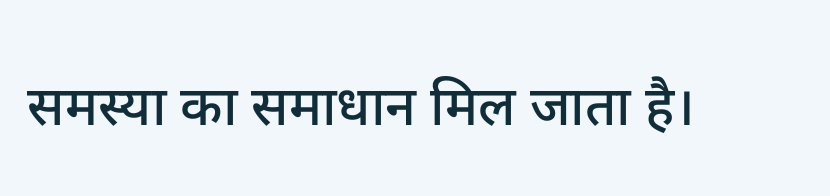समस्या का समाधान मिल जाता है।